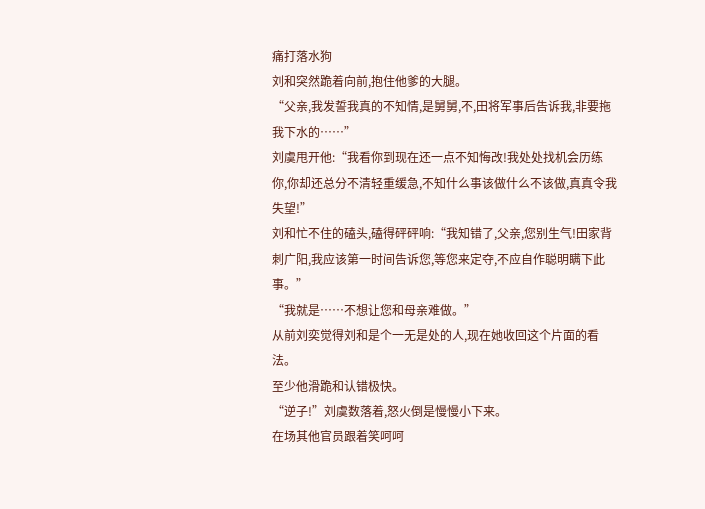痛打落水狗
刘和突然跪着向前,抱住他爹的大腿。
“父亲,我发誓我真的不知情,是舅舅,不,田将军事后告诉我,非要拖我下水的……”
刘虞甩开他:“我看你到现在还一点不知悔改!我处处找机会历练你,你却还总分不清轻重缓急,不知什么事该做什么不该做,真真令我失望!”
刘和忙不住的磕头,磕得砰砰响:“我知错了,父亲,您别生气!田家背刺广阳,我应该第一时间告诉您,等您来定夺,不应自作聪明瞒下此事。”
“我就是……不想让您和母亲难做。”
从前刘奕觉得刘和是个一无是处的人,现在她收回这个片面的看法。
至少他滑跪和认错极快。
“逆子!”刘虞数落着,怒火倒是慢慢小下来。
在场其他官员跟着笑呵呵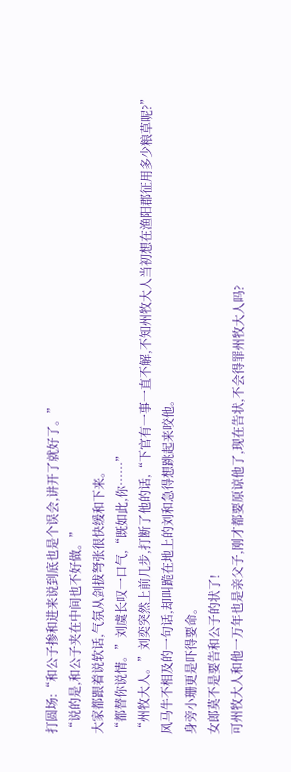打圆场:“和公子掺和进来说到底也是个误会,讲开了就好了。”
“说的是,和公子夹在中间也不好做。”
大家都跟着说软话,气氛从剑拔弩张很快缓和下来。
“都替你说情。”刘虞长叹一口气,“既如此,你……”
“州牧大人。”刘奕突然上前几步,打断了他的话,“下官有一事一直不解,不知州牧大人当初想在渔阳郡征用多少粮草呢?”
风马牛不相及的一句话,却叫跪在地上的刘和急得想跳起来咬他。
身旁小珊更是吓得要命。
女郎莫不是要告和公子的状了!
可州牧大人和他一万年也是亲父子,刚才都要原谅他了,现在告状,不会得罪州牧大人吗?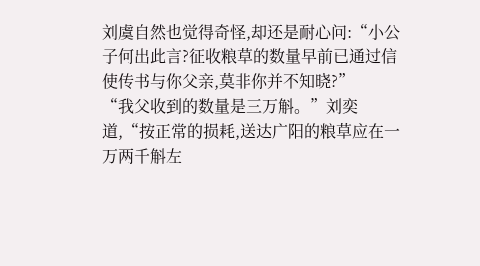刘虞自然也觉得奇怪,却还是耐心问:“小公子何出此言?征收粮草的数量早前已通过信使传书与你父亲,莫非你并不知晓?”
“我父收到的数量是三万斛。”刘奕道,“按正常的损耗,送达广阳的粮草应在一万两千斛左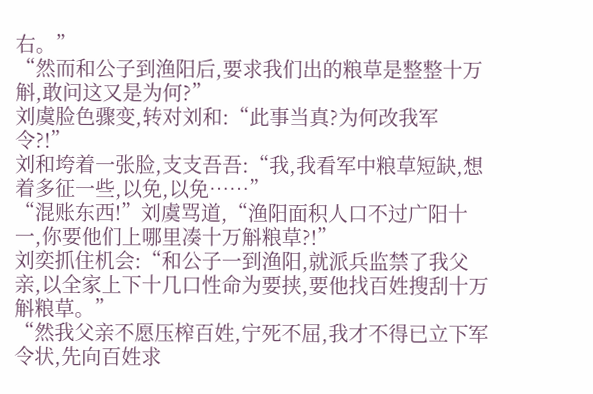右。”
“然而和公子到渔阳后,要求我们出的粮草是整整十万斛,敢问这又是为何?”
刘虞脸色骤变,转对刘和:“此事当真?为何改我军令?!”
刘和垮着一张脸,支支吾吾:“我,我看军中粮草短缺,想着多征一些,以免,以免……”
“混账东西!”刘虞骂道,“渔阳面积人口不过广阳十一,你要他们上哪里凑十万斛粮草?!”
刘奕抓住机会:“和公子一到渔阳,就派兵监禁了我父亲,以全家上下十几口性命为要挟,要他找百姓搜刮十万斛粮草。”
“然我父亲不愿压榨百姓,宁死不屈,我才不得已立下军令状,先向百姓求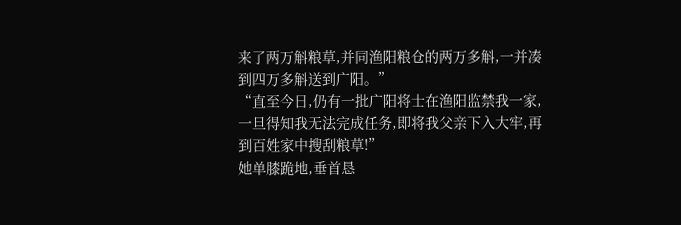来了两万斛粮草,并同渔阳粮仓的两万多斛,一并凑到四万多斛送到广阳。”
“直至今日,仍有一批广阳将士在渔阳监禁我一家,一旦得知我无法完成任务,即将我父亲下入大牢,再到百姓家中搜刮粮草!”
她单膝跪地,垂首恳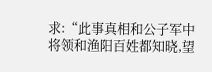求:“此事真相和公子军中将领和渔阳百姓都知晓,望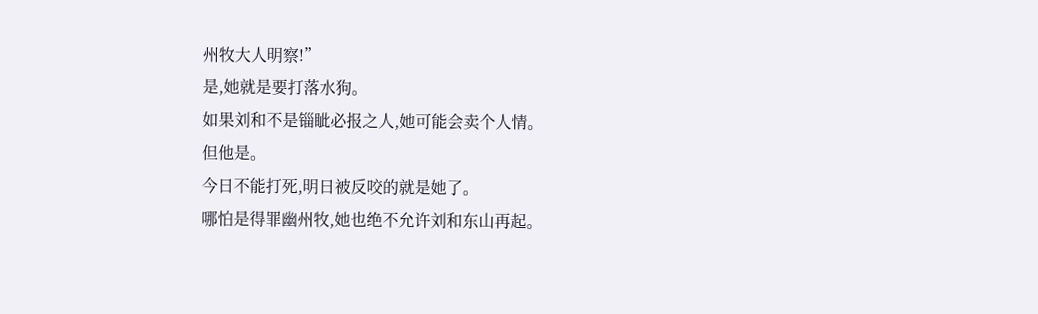州牧大人明察!”
是,她就是要打落水狗。
如果刘和不是锱眦必报之人,她可能会卖个人情。
但他是。
今日不能打死,明日被反咬的就是她了。
哪怕是得罪幽州牧,她也绝不允许刘和东山再起。